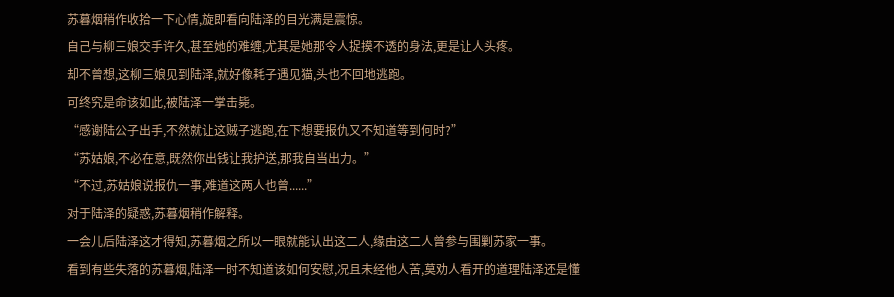苏暮烟稍作收拾一下心情,旋即看向陆泽的目光满是震惊。
自己与柳三娘交手许久,甚至她的难缠,尤其是她那令人捉摸不透的身法,更是让人头疼。
却不曾想,这柳三娘见到陆泽,就好像耗子遇见猫,头也不回地逃跑。
可终究是命该如此,被陆泽一掌击毙。
“感谢陆公子出手,不然就让这贼子逃跑,在下想要报仇又不知道等到何时?”
“苏姑娘,不必在意,既然你出钱让我护送,那我自当出力。”
“不过,苏姑娘说报仇一事,难道这两人也曾......”
对于陆泽的疑惑,苏暮烟稍作解释。
一会儿后陆泽这才得知,苏暮烟之所以一眼就能认出这二人,缘由这二人曾参与围剿苏家一事。
看到有些失落的苏暮烟,陆泽一时不知道该如何安慰,况且未经他人苦,莫劝人看开的道理陆泽还是懂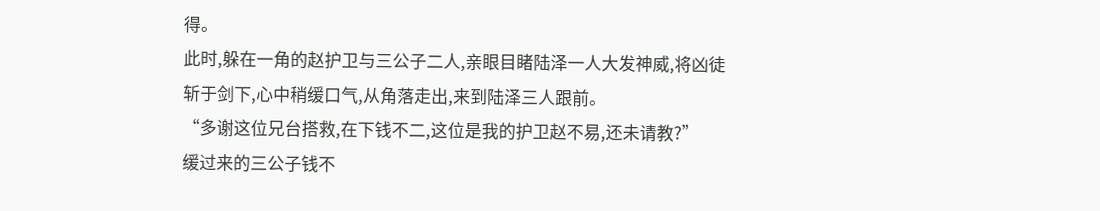得。
此时,躲在一角的赵护卫与三公子二人,亲眼目睹陆泽一人大发神威,将凶徒斩于剑下,心中稍缓口气,从角落走出,来到陆泽三人跟前。
“多谢这位兄台搭救,在下钱不二,这位是我的护卫赵不易,还未请教?”
缓过来的三公子钱不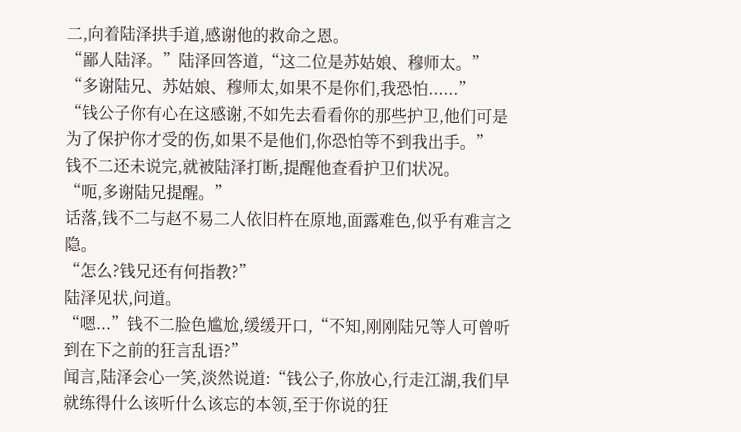二,向着陆泽拱手道,感谢他的救命之恩。
“鄙人陆泽。”陆泽回答道,“这二位是苏姑娘、穆师太。”
“多谢陆兄、苏姑娘、穆师太,如果不是你们,我恐怕......”
“钱公子你有心在这感谢,不如先去看看你的那些护卫,他们可是为了保护你才受的伤,如果不是他们,你恐怕等不到我出手。”
钱不二还未说完,就被陆泽打断,提醒他查看护卫们状况。
“呃,多谢陆兄提醒。”
话落,钱不二与赵不易二人依旧杵在原地,面露难色,似乎有难言之隐。
“怎么?钱兄还有何指教?”
陆泽见状,问道。
“嗯...”钱不二脸色尴尬,缓缓开口,“不知,刚刚陆兄等人可曾听到在下之前的狂言乱语?”
闻言,陆泽会心一笑,淡然说道:“钱公子,你放心,行走江湖,我们早就练得什么该听什么该忘的本领,至于你说的狂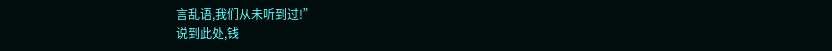言乱语,我们从未听到过!”
说到此处,钱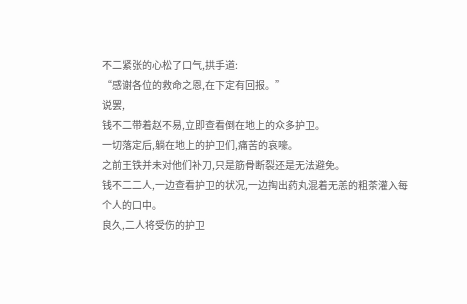不二紧张的心松了口气,拱手道:
“感谢各位的救命之恩,在下定有回报。”
说罢,
钱不二带着赵不易,立即查看倒在地上的众多护卫。
一切落定后,躺在地上的护卫们,痛苦的哀嚎。
之前王铁并未对他们补刀,只是筋骨断裂还是无法避免。
钱不二二人,一边查看护卫的状况,一边掏出药丸混着无恙的粗茶灌入每个人的口中。
良久,二人将受伤的护卫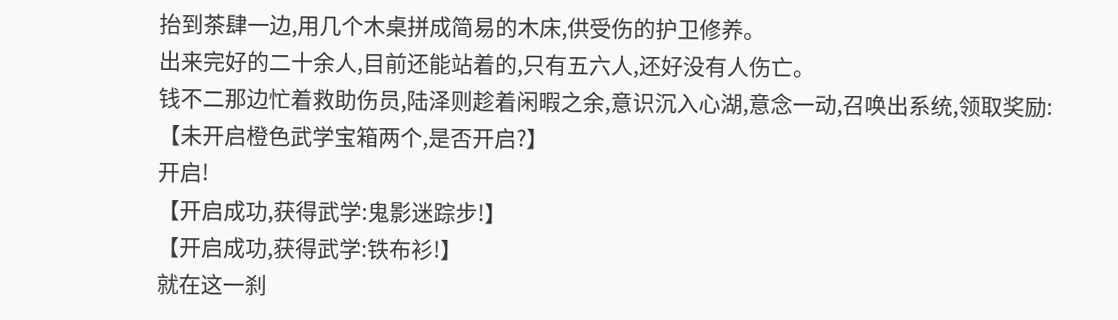抬到茶肆一边,用几个木桌拼成简易的木床,供受伤的护卫修养。
出来完好的二十余人,目前还能站着的,只有五六人,还好没有人伤亡。
钱不二那边忙着救助伤员,陆泽则趁着闲暇之余,意识沉入心湖,意念一动,召唤出系统,领取奖励:
【未开启橙色武学宝箱两个,是否开启?】
开启!
【开启成功,获得武学:鬼影迷踪步!】
【开启成功,获得武学:铁布衫!】
就在这一刹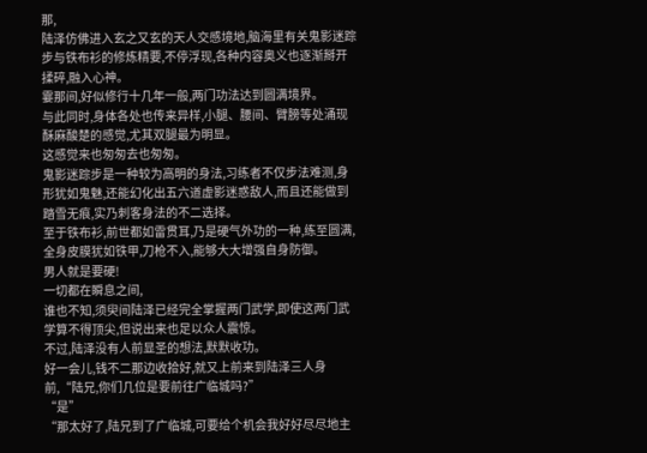那,
陆泽仿佛进入玄之又玄的天人交感境地,脑海里有关鬼影迷踪步与铁布衫的修炼精要,不停浮现,各种内容奥义也逐渐掰开揉碎,融入心神。
霎那间,好似修行十几年一般,两门功法达到圆满境界。
与此同时,身体各处也传来异样,小腿、腰间、臂膀等处涌现酥麻酸楚的感觉,尤其双腿最为明显。
这感觉来也匆匆去也匆匆。
鬼影迷踪步是一种较为高明的身法,习练者不仅步法难测,身形犹如鬼魅,还能幻化出五六道虚影迷惑敌人,而且还能做到踏雪无痕,实乃刺客身法的不二选择。
至于铁布衫,前世都如雷贯耳,乃是硬气外功的一种,练至圆满,全身皮膜犹如铁甲,刀枪不入,能够大大增强自身防御。
男人就是要硬!
一切都在瞬息之间,
谁也不知,须臾间陆泽已经完全掌握两门武学,即使这两门武学算不得顶尖,但说出来也足以众人震惊。
不过,陆泽没有人前显圣的想法,默默收功。
好一会儿,钱不二那边收拾好,就又上前来到陆泽三人身前,“陆兄,你们几位是要前往广临城吗?”
“是”
“那太好了,陆兄到了广临城,可要给个机会我好好尽尽地主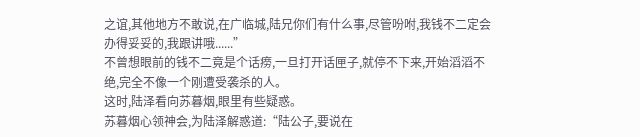之谊,其他地方不敢说,在广临城,陆兄你们有什么事,尽管吩咐,我钱不二定会办得妥妥的,我跟讲哦......”
不曾想眼前的钱不二竟是个话痨,一旦打开话匣子,就停不下来,开始滔滔不绝,完全不像一个刚遭受袭杀的人。
这时,陆泽看向苏暮烟,眼里有些疑惑。
苏暮烟心领神会,为陆泽解惑道:“陆公子,要说在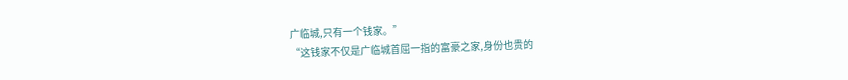广临城,只有一个钱家。”
“这钱家不仅是广临城首屈一指的富豪之家,身份也贵的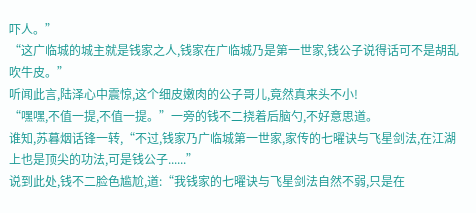吓人。”
“这广临城的城主就是钱家之人,钱家在广临城乃是第一世家,钱公子说得话可不是胡乱吹牛皮。”
听闻此言,陆泽心中震惊,这个细皮嫩肉的公子哥儿,竟然真来头不小!
“嘿嘿,不值一提,不值一提。”一旁的钱不二挠着后脑勺,不好意思道。
谁知,苏暮烟话锋一转,“不过,钱家乃广临城第一世家,家传的七曜诀与飞星剑法,在江湖上也是顶尖的功法,可是钱公子......”
说到此处,钱不二脸色尴尬,道:“我钱家的七曜诀与飞星剑法自然不弱,只是在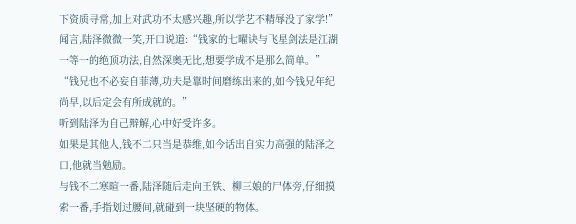下资质寻常,加上对武功不太感兴趣,所以学艺不精辱没了家学!”
闻言,陆泽微微一笑,开口说道:“钱家的七曜诀与飞星剑法是江湖一等一的绝顶功法,自然深奥无比,想要学成不是那么简单。”
“钱兄也不必妄自菲薄,功夫是靠时间磨练出来的,如今钱兄年纪尚早,以后定会有所成就的。”
听到陆泽为自己辩解,心中好受许多。
如果是其他人,钱不二只当是恭维,如今话出自实力高强的陆泽之口,他就当勉励。
与钱不二寒暄一番,陆泽随后走向王铁、柳三娘的尸体旁,仔细摸索一番,手指划过腰间,就碰到一块坚硬的物体。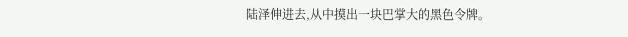陆泽伸进去,从中摸出一块巴掌大的黑色令牌。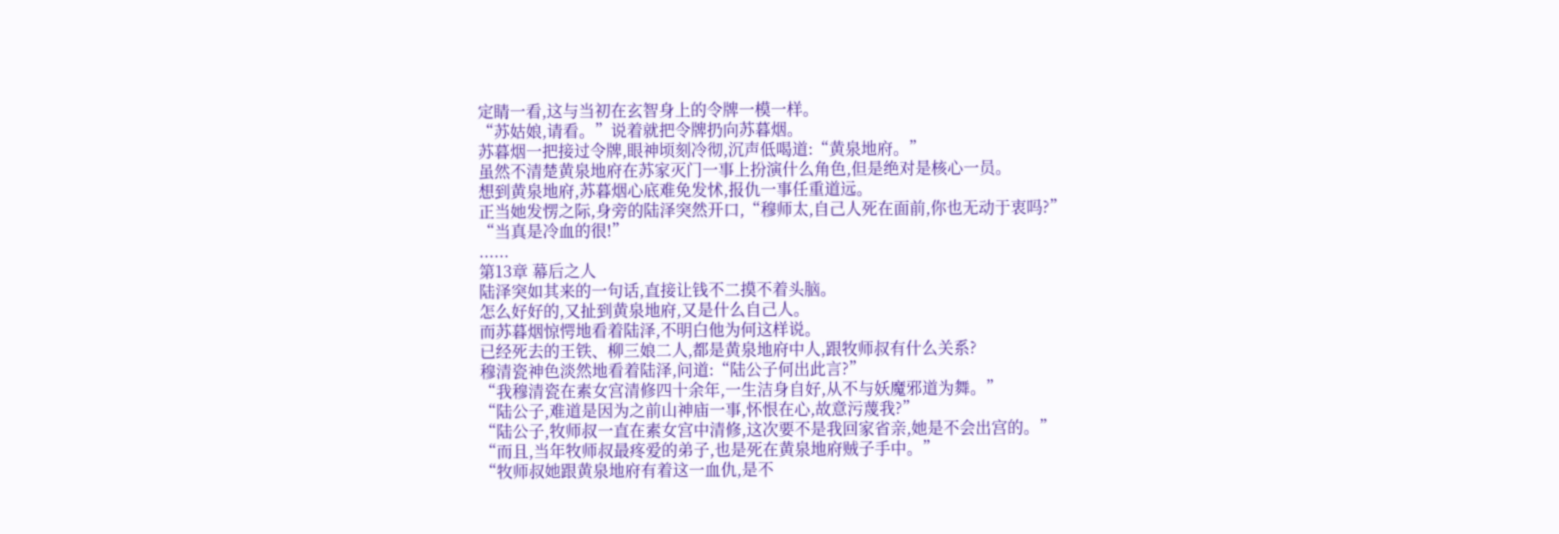定睛一看,这与当初在玄智身上的令牌一模一样。
“苏姑娘,请看。”说着就把令牌扔向苏暮烟。
苏暮烟一把接过令牌,眼神顷刻冷彻,沉声低喝道:“黄泉地府。”
虽然不清楚黄泉地府在苏家灭门一事上扮演什么角色,但是绝对是核心一员。
想到黄泉地府,苏暮烟心底难免发怵,报仇一事任重道远。
正当她发愣之际,身旁的陆泽突然开口,“穆师太,自己人死在面前,你也无动于衷吗?”
“当真是冷血的很!”
......
第13章 幕后之人
陆泽突如其来的一句话,直接让钱不二摸不着头脑。
怎么好好的,又扯到黄泉地府,又是什么自己人。
而苏暮烟惊愕地看着陆泽,不明白他为何这样说。
已经死去的王铁、柳三娘二人,都是黄泉地府中人,跟牧师叔有什么关系?
穆清瓷神色淡然地看着陆泽,问道:“陆公子何出此言?”
“我穆清瓷在素女宫清修四十余年,一生洁身自好,从不与妖魔邪道为舞。”
“陆公子,难道是因为之前山神庙一事,怀恨在心,故意污蔑我?”
“陆公子,牧师叔一直在素女宫中清修,这次要不是我回家省亲,她是不会出宫的。”
“而且,当年牧师叔最疼爱的弟子,也是死在黄泉地府贼子手中。”
“牧师叔她跟黄泉地府有着这一血仇,是不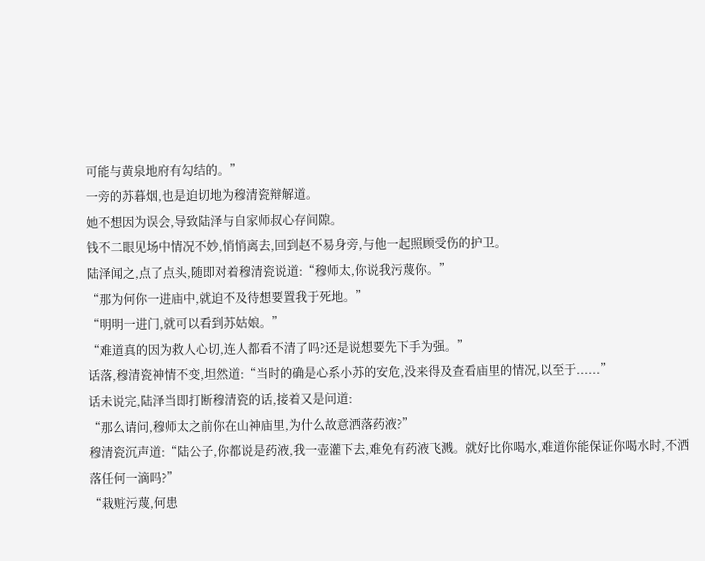可能与黄泉地府有勾结的。”
一旁的苏暮烟,也是迫切地为穆清瓷辩解道。
她不想因为误会,导致陆泽与自家师叔心存间隙。
钱不二眼见场中情况不妙,悄悄离去,回到赵不易身旁,与他一起照顾受伤的护卫。
陆泽闻之,点了点头,随即对着穆清瓷说道:“穆师太,你说我污蔑你。”
“那为何你一进庙中,就迫不及待想要置我于死地。”
“明明一进门,就可以看到苏姑娘。”
“难道真的因为救人心切,连人都看不清了吗?还是说想要先下手为强。”
话落,穆清瓷神情不变,坦然道:“当时的确是心系小苏的安危,没来得及查看庙里的情况,以至于......”
话未说完,陆泽当即打断穆清瓷的话,接着又是问道:
“那么请问,穆师太之前你在山神庙里,为什么故意洒落药液?”
穆清瓷沉声道:“陆公子,你都说是药液,我一壶灌下去,难免有药液飞溅。就好比你喝水,难道你能保证你喝水时,不洒落任何一滴吗?”
“栽赃污蔑,何患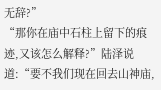无辞?”
“那你在庙中石柱上留下的痕迹,又该怎么解释?”陆泽说道:“要不我们现在回去山神庙,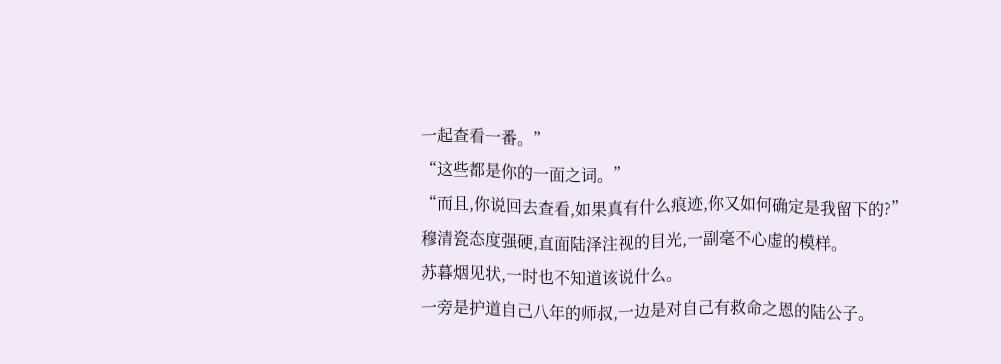一起查看一番。”
“这些都是你的一面之词。”
“而且,你说回去查看,如果真有什么痕迹,你又如何确定是我留下的?”
穆清瓷态度强硬,直面陆泽注视的目光,一副毫不心虚的模样。
苏暮烟见状,一时也不知道该说什么。
一旁是护道自己八年的师叔,一边是对自己有救命之恩的陆公子。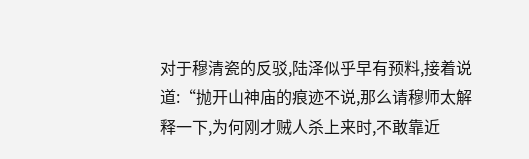对于穆清瓷的反驳,陆泽似乎早有预料,接着说道:“抛开山神庙的痕迹不说,那么请穆师太解释一下,为何刚才贼人杀上来时,不敢靠近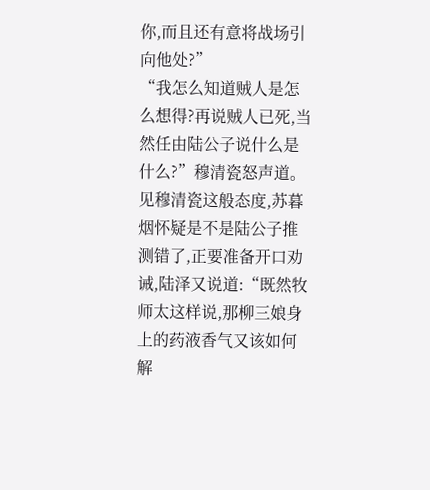你,而且还有意将战场引向他处?”
“我怎么知道贼人是怎么想得?再说贼人已死,当然任由陆公子说什么是什么?”穆清瓷怒声道。
见穆清瓷这般态度,苏暮烟怀疑是不是陆公子推测错了,正要准备开口劝诫,陆泽又说道:“既然牧师太这样说,那柳三娘身上的药液香气又该如何解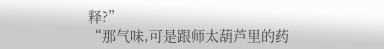释?”
“那气味,可是跟师太葫芦里的药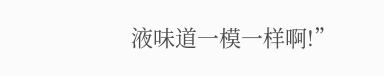液味道一模一样啊!”